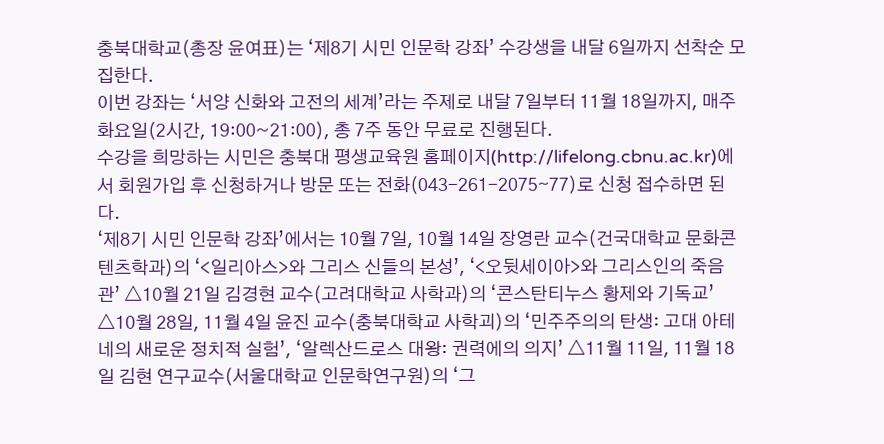충북대학교(총장 윤여표)는 ‘제8기 시민 인문학 강좌’ 수강생을 내달 6일까지 선착순 모집한다.
이번 강좌는 ‘서양 신화와 고전의 세계’라는 주제로 내달 7일부터 11월 18일까지, 매주 화요일(2시간, 19:00~21:00), 총 7주 동안 무료로 진행된다.
수강을 희망하는 시민은 충북대 평생교육원 홈페이지(http://lifelong.cbnu.ac.kr)에서 회원가입 후 신청하거나 방문 또는 전화(043-261-2075∼77)로 신청 접수하면 된다.
‘제8기 시민 인문학 강좌’에서는 10월 7일, 10월 14일 장영란 교수(건국대학교 문화콘텐츠학과)의 ‘<일리아스>와 그리스 신들의 본성’, ‘<오뒷세이아>와 그리스인의 죽음관’ △10월 21일 김경현 교수(고려대학교 사학과)의 ‘콘스탄티누스 황제와 기독교’ △10월 28일, 11월 4일 윤진 교수(충북대학교 사학괴)의 ‘민주주의의 탄생: 고대 아테네의 새로운 정치적 실험’, ‘알렉산드로스 대왕: 권력에의 의지’ △11월 11일, 11월 18일 김현 연구교수(서울대학교 인문학연구원)의 ‘그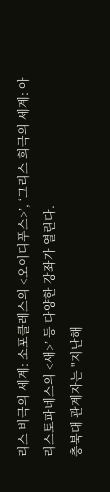리스 비극의 세계: 소포클레스의 <오이디푸스>’, ‘그리스 희극의 세계: 아리스토파네스의 <새>’ 등 다양한 강좌가 열린다.
충북대 관계자는 "지난해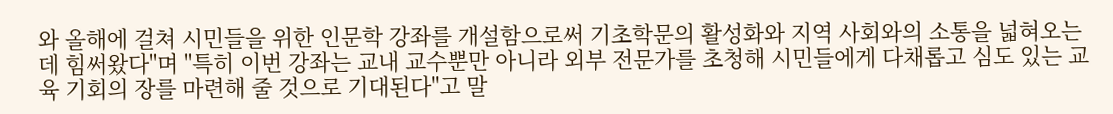와 올해에 걸쳐 시민들을 위한 인문학 강좌를 개설함으로써 기초학문의 활성화와 지역 사회와의 소통을 넓혀오는 데 힘써왔다"며 "특히 이번 강좌는 교내 교수뿐만 아니라 외부 전문가를 초청해 시민들에게 다채롭고 심도 있는 교육 기회의 장를 마련해 줄 것으로 기대된다"고 말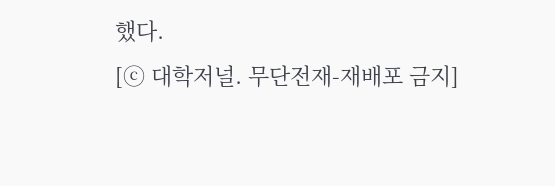했다.
[ⓒ 대학저널. 무단전재-재배포 금지]